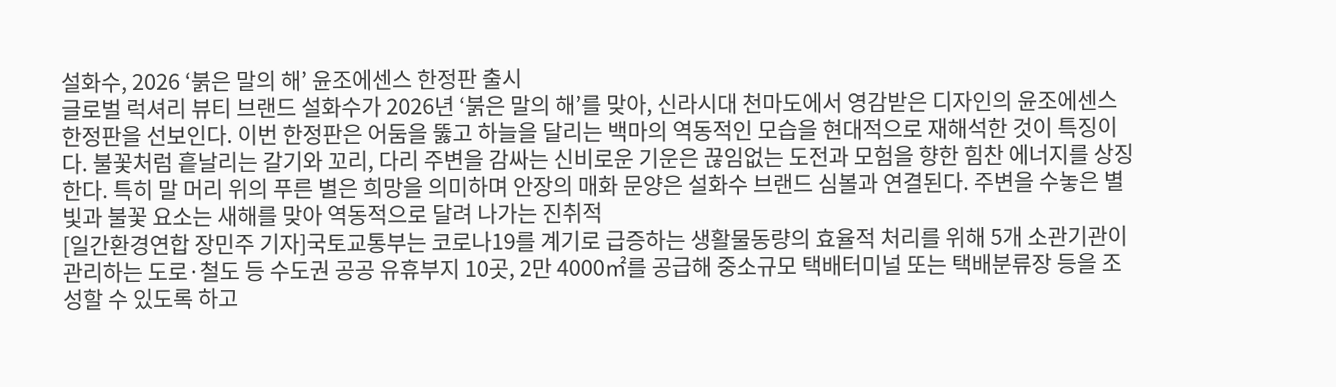설화수, 2026 ‘붉은 말의 해’ 윤조에센스 한정판 출시
글로벌 럭셔리 뷰티 브랜드 설화수가 2026년 ‘붉은 말의 해’를 맞아, 신라시대 천마도에서 영감받은 디자인의 윤조에센스 한정판을 선보인다. 이번 한정판은 어둠을 뚫고 하늘을 달리는 백마의 역동적인 모습을 현대적으로 재해석한 것이 특징이다. 불꽃처럼 흩날리는 갈기와 꼬리, 다리 주변을 감싸는 신비로운 기운은 끊임없는 도전과 모험을 향한 힘찬 에너지를 상징한다. 특히 말 머리 위의 푸른 별은 희망을 의미하며 안장의 매화 문양은 설화수 브랜드 심볼과 연결된다. 주변을 수놓은 별빛과 불꽃 요소는 새해를 맞아 역동적으로 달려 나가는 진취적
[일간환경연합 장민주 기자]국토교통부는 코로나19를 계기로 급증하는 생활물동량의 효율적 처리를 위해 5개 소관기관이 관리하는 도로·철도 등 수도권 공공 유휴부지 10곳, 2만 4000㎡를 공급해 중소규모 택배터미널 또는 택배분류장 등을 조성할 수 있도록 하고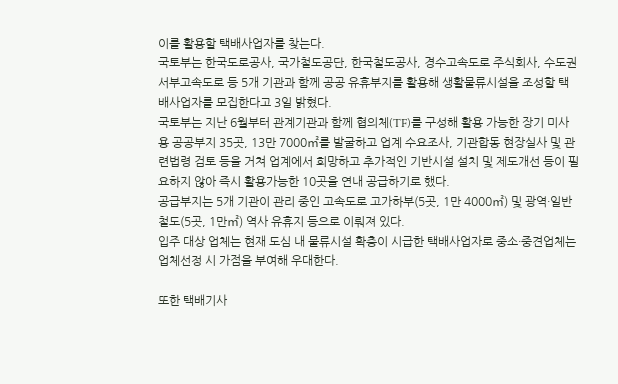이를 활용할 택배사업자를 찾는다.
국토부는 한국도로공사, 국가철도공단, 한국철도공사, 경수고속도로 주식회사, 수도권 서부고속도로 등 5개 기관과 함께 공공 유휴부지를 활용해 생활물류시설을 조성할 택배사업자를 모집한다고 3일 밝혔다.
국토부는 지난 6월부터 관계기관과 함께 협의체(TF)를 구성해 활용 가능한 장기 미사용 공공부지 35곳, 13만 7000㎡를 발굴하고 업계 수요조사, 기관합동 현장실사 및 관련법령 검토 등을 거쳐 업계에서 희망하고 추가적인 기반시설 설치 및 제도개선 등이 필요하지 않아 즉시 활용가능한 10곳을 연내 공급하기로 했다.
공급부지는 5개 기관이 관리 중인 고속도로 고가하부(5곳, 1만 4000㎡) 및 광역·일반철도(5곳, 1만㎡) 역사 유휴지 등으로 이뤄져 있다.
입주 대상 업체는 현재 도심 내 물류시설 확충이 시급한 택배사업자로 중소·중견업체는 업체선정 시 가점을 부여해 우대한다.

또한 택배기사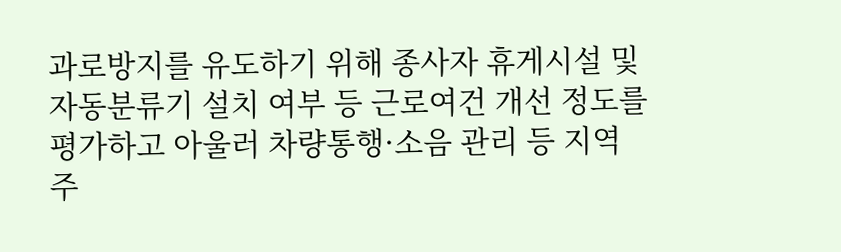과로방지를 유도하기 위해 종사자 휴게시설 및 자동분류기 설치 여부 등 근로여건 개선 정도를 평가하고 아울러 차량통행·소음 관리 등 지역주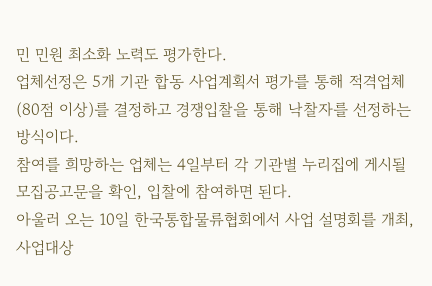민 민원 최소화 노력도 평가한다.
업체선정은 5개 기관 합동 사업계획서 평가를 통해 적격업체(80점 이상)를 결정하고 경쟁입찰을 통해 낙찰자를 선정하는 방식이다.
참여를 희망하는 업체는 4일부터 각 기관별 누리집에 게시될 모집공고문을 확인, 입찰에 참여하면 된다.
아울러 오는 10일 한국통합물류협회에서 사업 설명회를 개최, 사업대상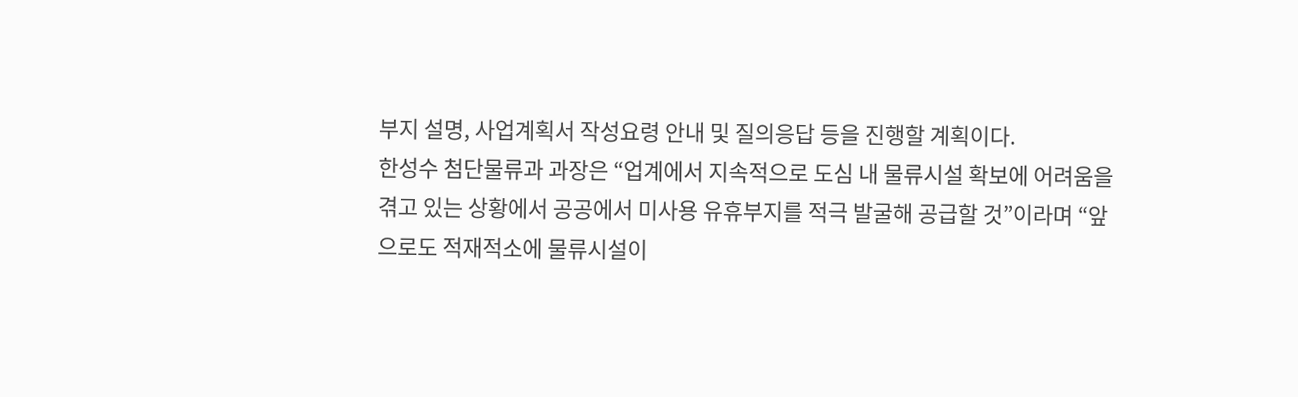부지 설명, 사업계획서 작성요령 안내 및 질의응답 등을 진행할 계획이다.
한성수 첨단물류과 과장은 “업계에서 지속적으로 도심 내 물류시설 확보에 어려움을 겪고 있는 상황에서 공공에서 미사용 유휴부지를 적극 발굴해 공급할 것”이라며 “앞으로도 적재적소에 물류시설이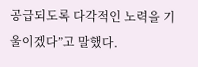공급되도록 다각적인 노력을 기울이겠다”고 말했다.